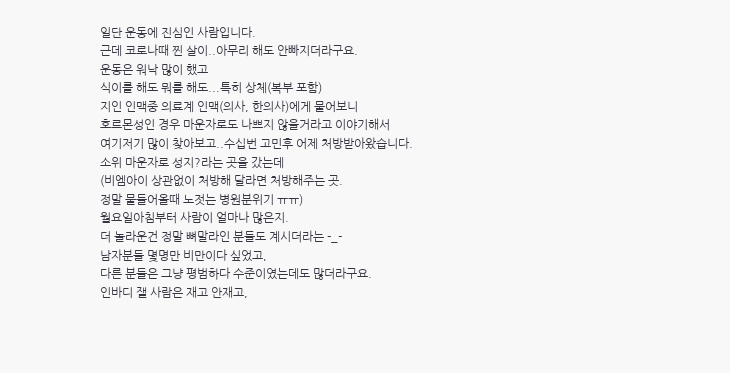일단 운동에 진심인 사람입니다.
근데 코로나때 찐 살이..아무리 해도 안빠지더라구요.
운동은 워낙 많이 했고
식이를 해도 뭐를 해도...특히 상체(복부 포함)
지인 인맥중 의료계 인맥(의사, 한의사)에게 물어보니
호르몬성인 경우 마운자로도 나쁘지 않을거라고 이야기해서
여기저기 많이 찾아보고..수십번 고민후 어제 처방받아왔습니다.
소위 마운자로 성지?라는 곳을 갔는데
(비엠아이 상관없이 처방해 달라면 처방해주는 곳.
정말 물들어올때 노젓는 병원분위기 ㅠㅠ)
월요일아침부터 사람이 얼마나 많은지.
더 놀라운건 정말 뼈말라인 분들도 계시더라는 -_-
남자분들 몇명만 비만이다 싶었고,
다른 분들은 그냥 평범하다 수준이였는데도 많더라구요.
인바디 잴 사람은 재고 안재고,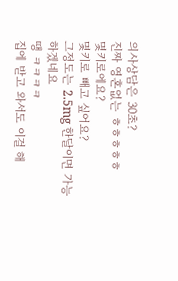의사상담은 30초?
진짜 영혼없는 ㅎㅎㅎㅎㅎ
몇키로에요?
몇키로 빼고 싶어요?
그정도는 2.5mg 한달이면 가능하겠네요
땡 ㅋㅋㅋㅋ
집에 받고 와서도 이걸 해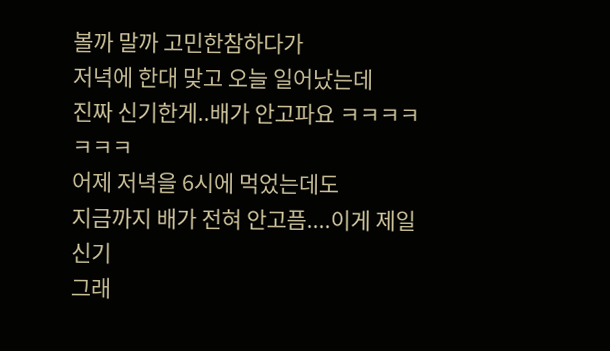볼까 말까 고민한참하다가
저녁에 한대 맞고 오늘 일어났는데
진짜 신기한게..배가 안고파요 ㅋㅋㅋㅋㅋㅋㅋ
어제 저녁을 6시에 먹었는데도
지금까지 배가 전혀 안고픔....이게 제일 신기
그래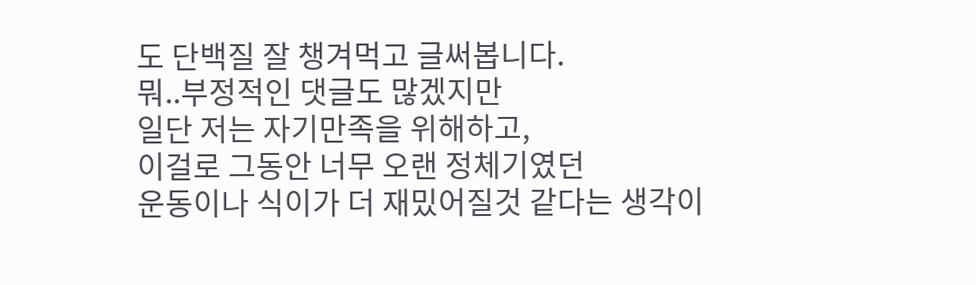도 단백질 잘 챙겨먹고 글써봅니다.
뭐..부정적인 댓글도 많겠지만
일단 저는 자기만족을 위해하고,
이걸로 그동안 너무 오랜 정체기였던
운동이나 식이가 더 재밌어질것 같다는 생각이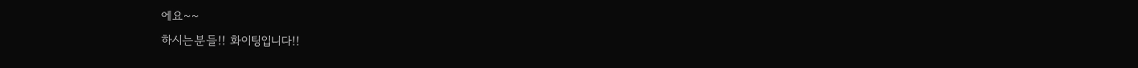에요~~
하시는분들!! 화이팅입니다!!